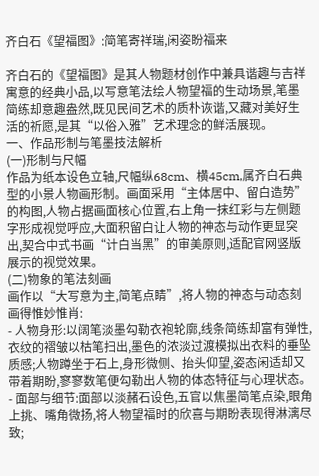齐白石《望福图》:简笔寄祥瑞,闲姿盼福来

齐白石的《望福图》是其人物题材创作中兼具谐趣与吉祥寓意的经典小品,以写意笔法绘人物望福的生动场景,笔墨简练却意趣盎然,既见民间艺术的质朴诙谐,又藏对美好生活的祈愿,是其“以俗入雅”艺术理念的鲜活展现。
一、作品形制与笔墨技法解析
(一)形制与尺幅
作品为纸本设色立轴,尺幅纵68cm、横45cm,属齐白石典型的小景人物画形制。画面采用“主体居中、留白造势”的构图,人物占据画面核心位置,右上角一抹红彩与左侧题字形成视觉呼应,大面积留白让人物的神态与动作更显突出,契合中式书画“计白当黑”的审美原则,适配官网竖版展示的视觉效果。
(二)物象的笔法刻画
画作以“大写意为主,简笔点睛”,将人物的神态与动态刻画得惟妙惟肖:
- 人物身形:以阔笔淡墨勾勒衣袍轮廓,线条简练却富有弹性,衣纹的褶皱以枯笔扫出,墨色的浓淡过渡模拟出衣料的垂坠质感;人物蹲坐于石上,身形微侧、抬头仰望,姿态闲适却又带着期盼,寥寥数笔便勾勒出人物的体态特征与心理状态。
- 面部与细节:面部以淡赭石设色,五官以焦墨简笔点染,眼角上挑、嘴角微扬,将人物望福时的欣喜与期盼表现得淋漓尽致;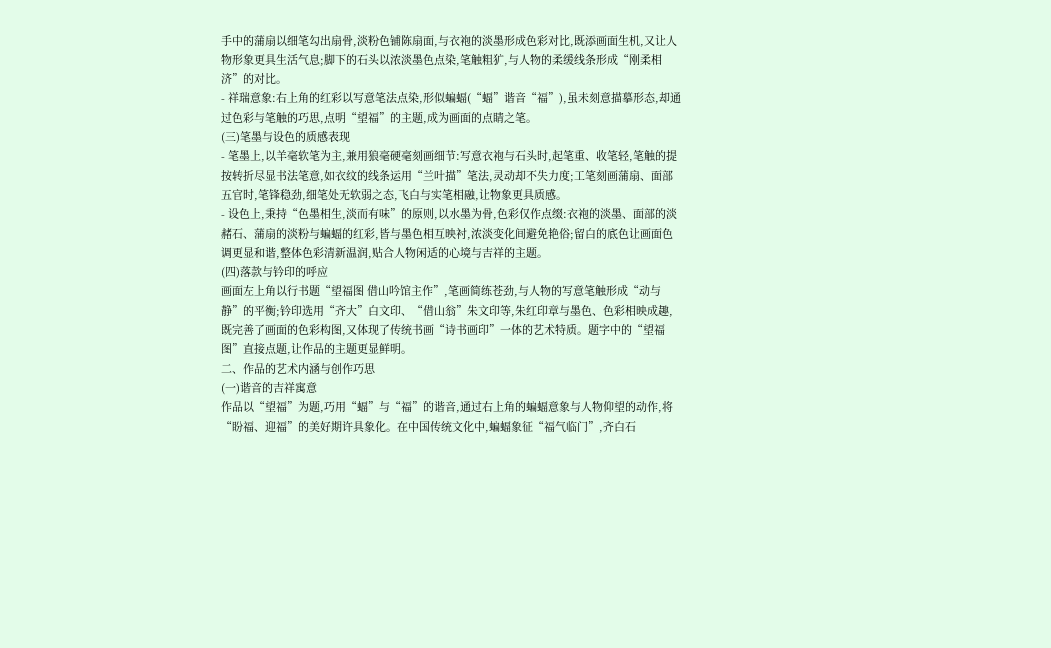手中的蒲扇以细笔勾出扇骨,淡粉色铺陈扇面,与衣袍的淡墨形成色彩对比,既添画面生机,又让人物形象更具生活气息;脚下的石头以浓淡墨色点染,笔触粗犷,与人物的柔缓线条形成“刚柔相济”的对比。
- 祥瑞意象:右上角的红彩以写意笔法点染,形似蝙蝠(“蝠”谐音“福”),虽未刻意描摹形态,却通过色彩与笔触的巧思,点明“望福”的主题,成为画面的点睛之笔。
(三)笔墨与设色的质感表现
- 笔墨上,以羊毫软笔为主,兼用狼毫硬毫刻画细节:写意衣袍与石头时,起笔重、收笔轻,笔触的提按转折尽显书法笔意,如衣纹的线条运用“兰叶描”笔法,灵动却不失力度;工笔刻画蒲扇、面部五官时,笔锋稳劲,细笔处无软弱之态,飞白与实笔相融,让物象更具质感。
- 设色上,秉持“色墨相生,淡而有味”的原则,以水墨为骨,色彩仅作点缀:衣袍的淡墨、面部的淡赭石、蒲扇的淡粉与蝙蝠的红彩,皆与墨色相互映衬,浓淡变化间避免艳俗;留白的底色让画面色调更显和谐,整体色彩清新温润,贴合人物闲适的心境与吉祥的主题。
(四)落款与钤印的呼应
画面左上角以行书题“望福图 借山吟馆主作”,笔画简练苍劲,与人物的写意笔触形成“动与静”的平衡;钤印选用“齐大”白文印、“借山翁”朱文印等,朱红印章与墨色、色彩相映成趣,既完善了画面的色彩构图,又体现了传统书画“诗书画印”一体的艺术特质。题字中的“望福图”直接点题,让作品的主题更显鲜明。
二、作品的艺术内涵与创作巧思
(一)谐音的吉祥寓意
作品以“望福”为题,巧用“蝠”与“福”的谐音,通过右上角的蝙蝠意象与人物仰望的动作,将“盼福、迎福”的美好期许具象化。在中国传统文化中,蝙蝠象征“福气临门”,齐白石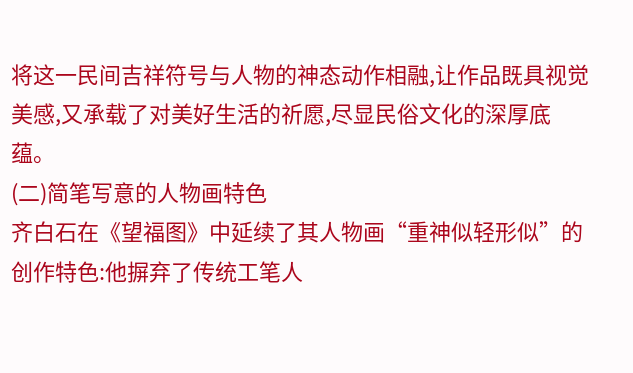将这一民间吉祥符号与人物的神态动作相融,让作品既具视觉美感,又承载了对美好生活的祈愿,尽显民俗文化的深厚底蕴。
(二)简笔写意的人物画特色
齐白石在《望福图》中延续了其人物画“重神似轻形似”的创作特色:他摒弃了传统工笔人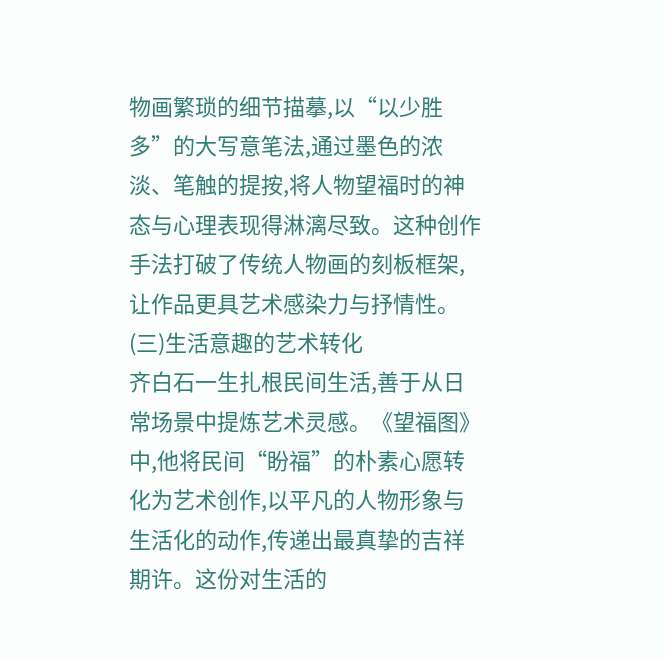物画繁琐的细节描摹,以“以少胜多”的大写意笔法,通过墨色的浓淡、笔触的提按,将人物望福时的神态与心理表现得淋漓尽致。这种创作手法打破了传统人物画的刻板框架,让作品更具艺术感染力与抒情性。
(三)生活意趣的艺术转化
齐白石一生扎根民间生活,善于从日常场景中提炼艺术灵感。《望福图》中,他将民间“盼福”的朴素心愿转化为艺术创作,以平凡的人物形象与生活化的动作,传递出最真挚的吉祥期许。这份对生活的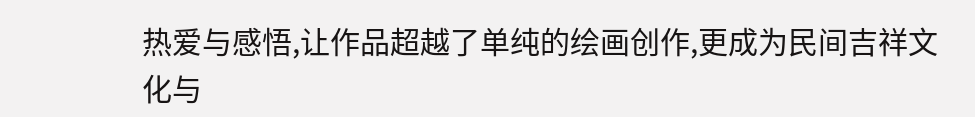热爱与感悟,让作品超越了单纯的绘画创作,更成为民间吉祥文化与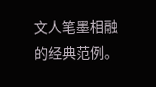文人笔墨相融的经典范例。